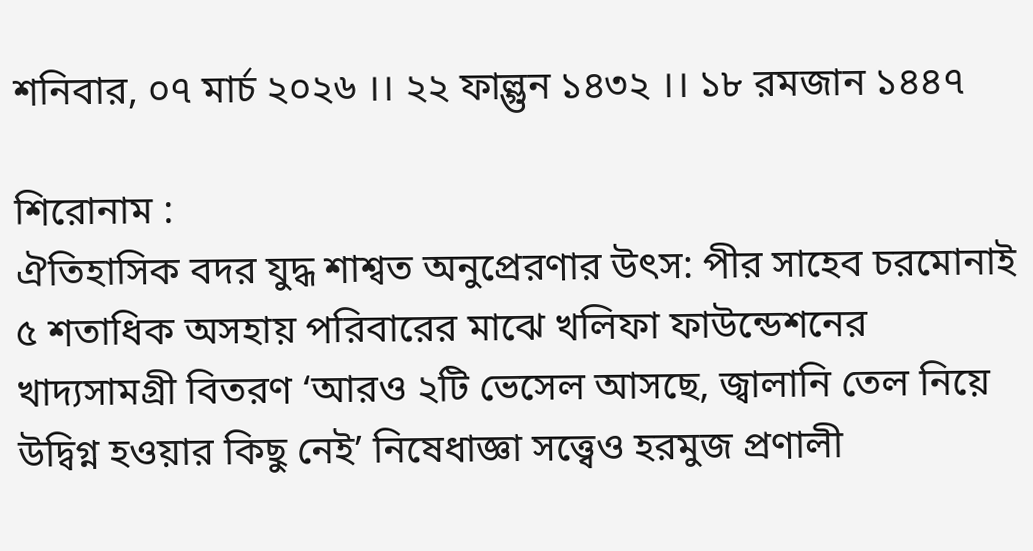শনিবার, ০৭ মার্চ ২০২৬ ।। ২২ ফাল্গুন ১৪৩২ ।। ১৮ রমজান ১৪৪৭

শিরোনাম :
ঐতিহাসিক বদর যুদ্ধ শাশ্বত অনুপ্রেরণার উৎস: পীর সাহেব চরমোনাই ৫ শতাধিক অসহায় পরিবারের মাঝে খলিফা ফাউন্ডেশনের খাদ্যসামগ্রী বিতরণ ‘আরও ২টি ভেসেল আসছে, জ্বালানি তেল নিয়ে উদ্বিগ্ন হওয়ার কিছু নেই’ নিষেধাজ্ঞা সত্ত্বেও হরমুজ প্রণালী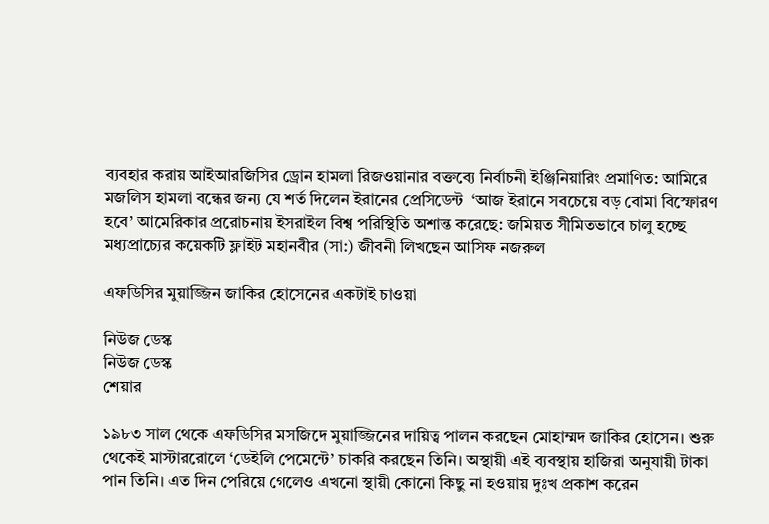ব্যবহার করায় আইআরজিসির ড্রোন হামলা রিজওয়ানার বক্তব্যে নির্বাচনী ইঞ্জিনিয়ারিং প্রমাণিত: আমিরে মজলিস হামলা বন্ধের জন্য যে শর্ত দিলেন ইরানের প্রেসিডেন্ট  ‘আজ ইরানে সবচেয়ে বড় বোমা বিস্ফোরণ হবে’ আমেরিকার প্ররোচনায় ইসরাইল বিশ্ব পরিস্থিতি অশান্ত করেছে: জমিয়ত সীমিতভাবে চালু হচ্ছে মধ্যপ্রাচ্যের কয়েকটি ফ্লাইট মহানবীর (সা:) জীবনী লিখছেন আসিফ নজরুল

এফডিসির মুয়াজ্জিন জাকির হোসেনের একটাই চাওয়া

নিউজ ডেস্ক
নিউজ ডেস্ক
শেয়ার

১৯৮৩ সাল থেকে এফডিসির মসজিদে মুয়াজ্জিনের দায়িত্ব পালন করছেন মোহাম্মদ জাকির হোসেন। শুরু থেকেই মাস্টাররোলে ‘ডেইলি পেমেন্টে’ চাকরি করছেন তিনি। অস্থায়ী এই ব্যবস্থায় হাজিরা অনুযায়ী টাকা পান তিনি। এত দিন পেরিয়ে গেলেও এখনো স্থায়ী কোনো কিছু না হওয়ায় দুঃখ প্রকাশ করেন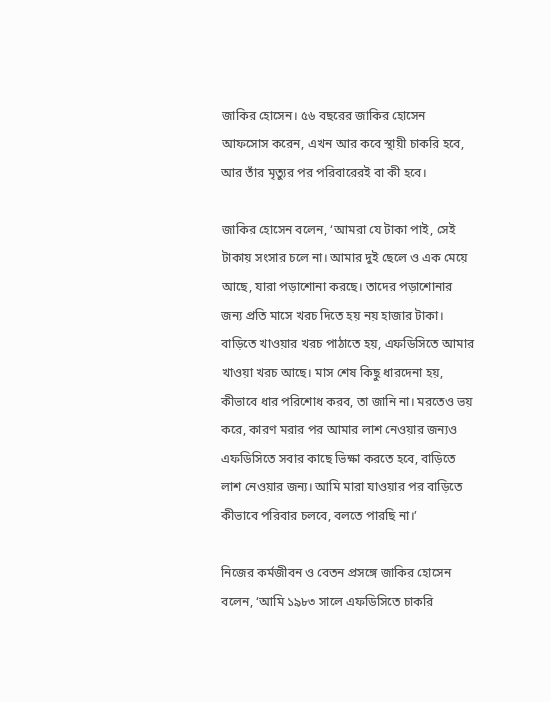জাকির হোসেন। ৫৬ বছরের জাকির হোসেন আফসোস করেন, এখন আর কবে স্থায়ী চাকরি হবে, আর তাঁর মৃত্যুর পর পরিবারেরই বা কী হবে।

জাকির হোসেন বলেন, ‘আমরা যে টাকা পাই, সেই টাকায় সংসার চলে না। আমার দুই ছেলে ও এক মেয়ে আছে, যারা পড়াশোনা করছে। তাদের পড়াশোনার জন্য প্রতি মাসে খরচ দিতে হয় নয় হাজার টাকা। বাড়িতে খাওয়ার খরচ পাঠাতে হয়, এফডিসিতে আমার খাওয়া খরচ আছে। মাস শেষ কিছু ধারদেনা হয়, কীভাবে ধার পরিশোধ করব, তা জানি না। মরতেও ভয় করে, কারণ মরার পর আমার লাশ নেওয়ার জন্যও এফডিসিতে সবার কাছে ভিক্ষা করতে হবে, বাড়িতে লাশ নেওয়ার জন্য। আমি মারা যাওয়ার পর বাড়িতে কীভাবে পরিবার চলবে, বলতে পারছি না।’

নিজের কর্মজীবন ও বেতন প্রসঙ্গে জাকির হোসেন বলেন, ‘আমি ১৯৮৩ সালে এফডিসিতে চাকরি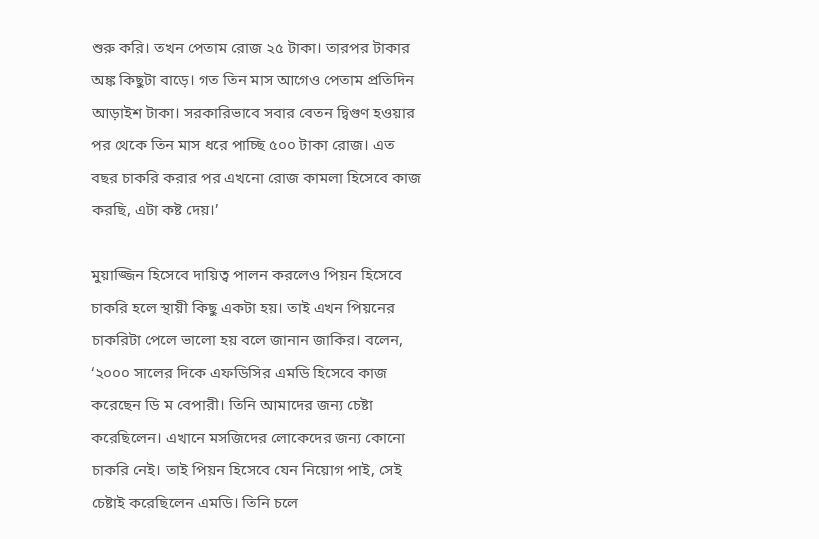শুরু করি। তখন পেতাম রোজ ২৫ টাকা। তারপর টাকার অঙ্ক কিছুটা বাড়ে। গত তিন মাস আগেও পেতাম প্রতিদিন আড়াইশ টাকা। সরকারিভাবে সবার বেতন দ্বিগুণ হওয়ার পর থেকে তিন মাস ধরে পাচ্ছি ৫০০ টাকা রোজ। এত বছর চাকরি করার পর এখনো রোজ কামলা হিসেবে কাজ করছি, এটা কষ্ট দেয়।’

মুয়াজ্জিন হিসেবে দায়িত্ব পালন করলেও পিয়ন হিসেবে চাকরি হলে স্থায়ী কিছু একটা হয়। তাই এখন পিয়নের চাকরিটা পেলে ভালো হয় বলে জানান জাকির। বলেন, ‘২০০০ সালের দিকে এফডিসির এমডি হিসেবে কাজ করেছেন ডি ম বেপারী। তিনি আমাদের জন্য চেষ্টা করেছিলেন। এখানে মসজিদের লোকেদের জন্য কোনো চাকরি নেই। তাই পিয়ন হিসেবে যেন নিয়োগ পাই, সেই চেষ্টাই করেছিলেন এমডি। তিনি চলে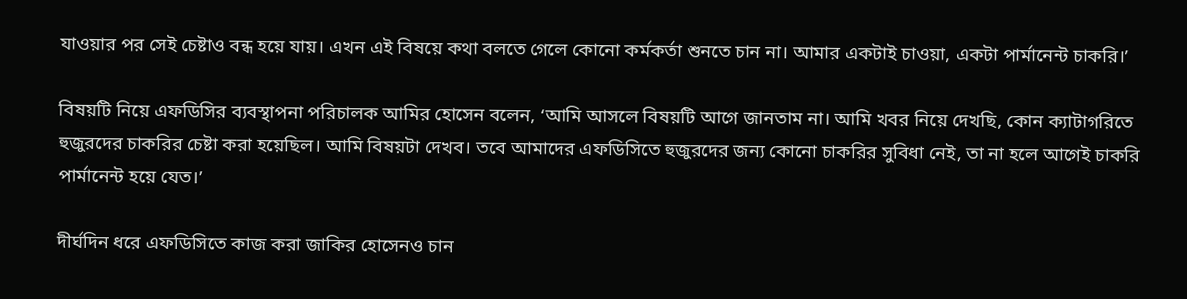যাওয়ার পর সেই চেষ্টাও বন্ধ হয়ে যায়। এখন এই বিষয়ে কথা বলতে গেলে কোনো কর্মকর্তা শুনতে চান না। আমার একটাই চাওয়া, একটা পার্মানেন্ট চাকরি।’

বিষয়টি নিয়ে এফডিসির ব্যবস্থাপনা পরিচালক আমির হোসেন বলেন, ‘আমি আসলে বিষয়টি আগে জানতাম না। আমি খবর নিয়ে দেখছি, কোন ক্যাটাগরিতে হুজুরদের চাকরির চেষ্টা করা হয়েছিল। আমি বিষয়টা দেখব। তবে আমাদের এফডিসিতে হুজুরদের জন্য কোনো চাকরির সুবিধা নেই, তা না হলে আগেই চাকরি পার্মানেন্ট হয়ে যেত।’

দীর্ঘদিন ধরে এফডিসিতে কাজ করা জাকির হোসেনও চান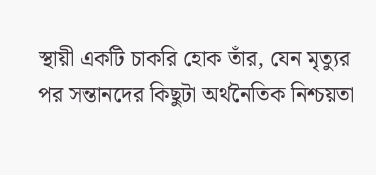স্থায়ী একটি চাকরি হোক তাঁর, যেন মৃত্যুর পর সন্তানদের কিছুটা অর্থনৈতিক নিশ্চয়তা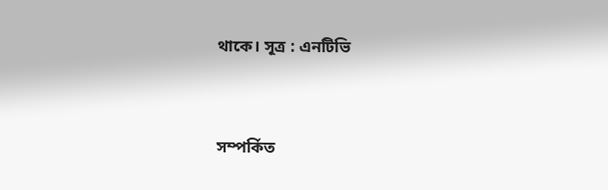থাকে। সূত্র : এনটিভি


সম্পর্কিত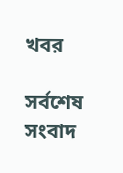খবর

সর্বশেষ সংবাদ